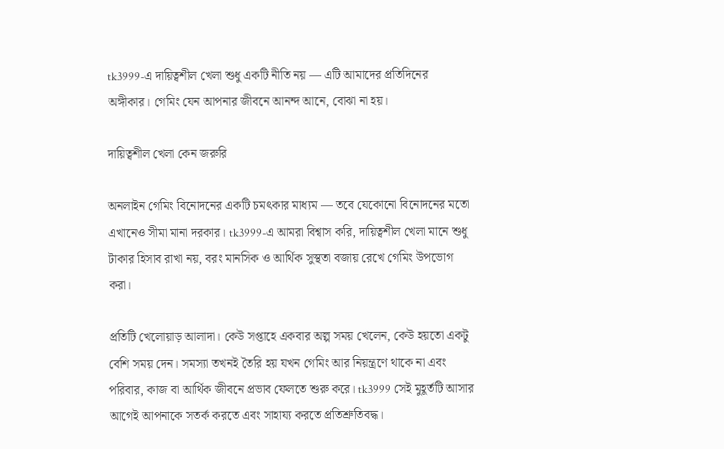tk3999-এ দায়িত্বশীল খেলা শুধু একটি নীতি নয় — এটি আমাদের প্রতিদিনের অঙ্গীকার। গেমিং যেন আপনার জীবনে আনন্দ আনে, বোঝা না হয়।

দায়িত্বশীল খেলা কেন জরুরি

অনলাইন গেমিং বিনোদনের একটি চমৎকার মাধ্যম — তবে যেকোনো বিনোদনের মতো এখানেও সীমা মানা দরকার। tk3999-এ আমরা বিশ্বাস করি, দায়িত্বশীল খেলা মানে শুধু টাকার হিসাব রাখা নয়, বরং মানসিক ও আর্থিক সুস্থতা বজায় রেখে গেমিং উপভোগ করা।

প্রতিটি খেলোয়াড় আলাদা। কেউ সপ্তাহে একবার অল্প সময় খেলেন, কেউ হয়তো একটু বেশি সময় দেন। সমস্যা তখনই তৈরি হয় যখন গেমিং আর নিয়ন্ত্রণে থাকে না এবং পরিবার, কাজ বা আর্থিক জীবনে প্রভাব ফেলতে শুরু করে। tk3999 সেই মুহূর্তটি আসার আগেই আপনাকে সতর্ক করতে এবং সাহায্য করতে প্রতিশ্রুতিবদ্ধ।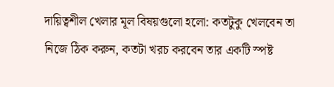দায়িত্বশীল খেলার মূল বিষয়গুলো হলো: কতটুকু খেলবেন তা নিজে ঠিক করুন, কতটা খরচ করবেন তার একটি স্পষ্ট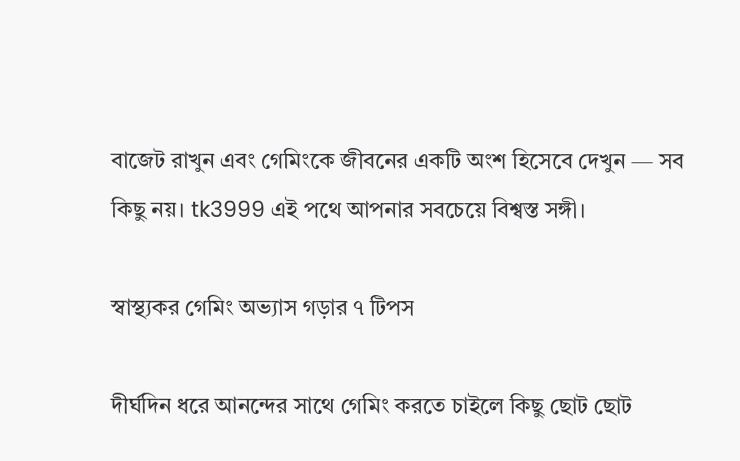বাজেট রাখুন এবং গেমিংকে জীবনের একটি অংশ হিসেবে দেখুন — সব কিছু নয়। tk3999 এই পথে আপনার সবচেয়ে বিশ্বস্ত সঙ্গী।

স্বাস্থ্যকর গেমিং অভ্যাস গড়ার ৭ টিপস

দীর্ঘদিন ধরে আনন্দের সাথে গেমিং করতে চাইলে কিছু ছোট ছোট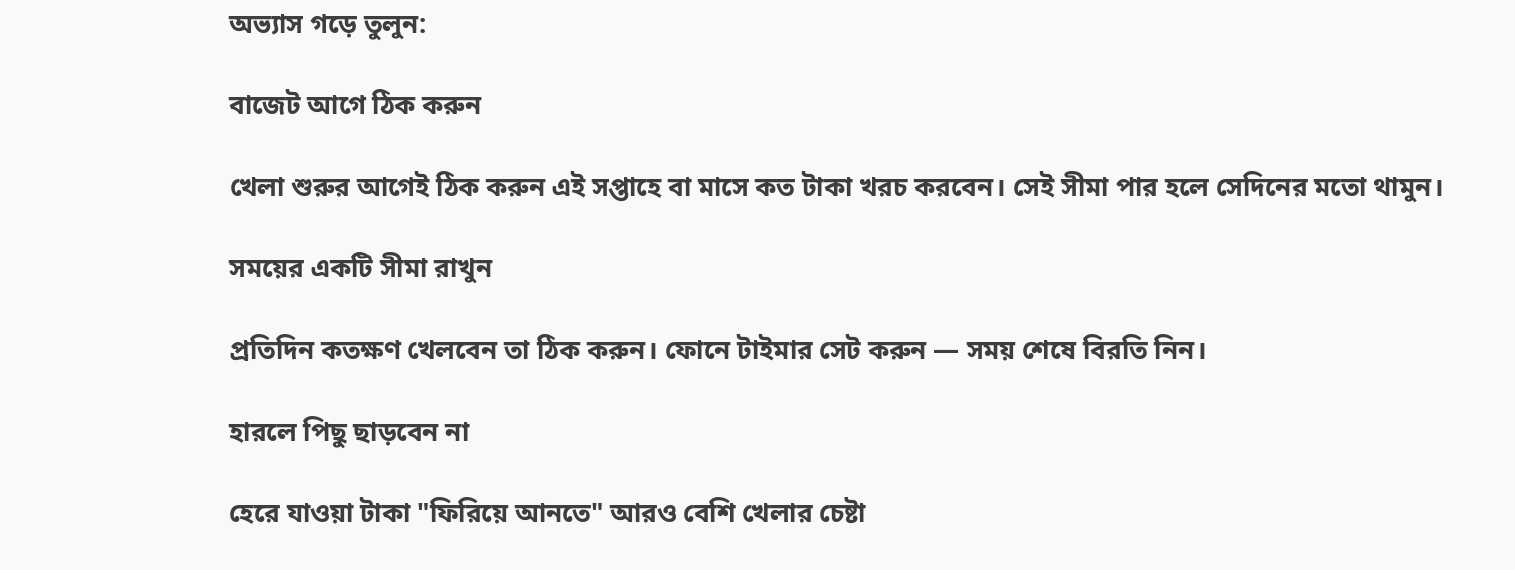অভ্যাস গড়ে তুলুন:

বাজেট আগে ঠিক করুন

খেলা শুরুর আগেই ঠিক করুন এই সপ্তাহে বা মাসে কত টাকা খরচ করবেন। সেই সীমা পার হলে সেদিনের মতো থামুন।

সময়ের একটি সীমা রাখুন

প্রতিদিন কতক্ষণ খেলবেন তা ঠিক করুন। ফোনে টাইমার সেট করুন — সময় শেষে বিরতি নিন।

হারলে পিছু ছাড়বেন না

হেরে যাওয়া টাকা "ফিরিয়ে আনতে" আরও বেশি খেলার চেষ্টা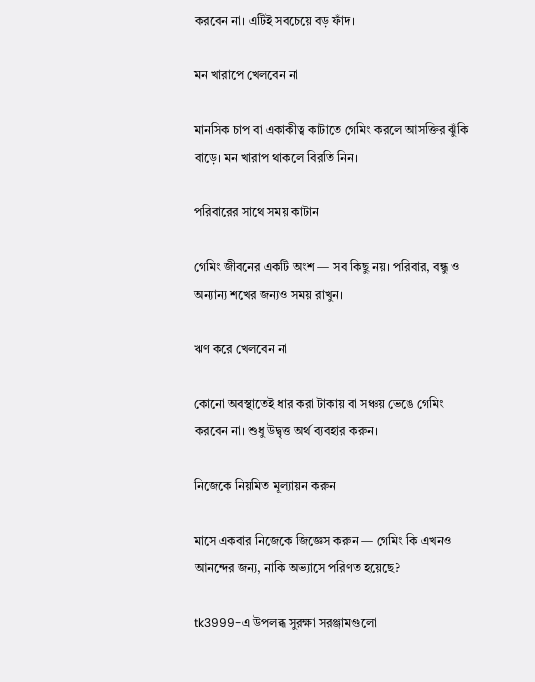করবেন না। এটিই সবচেয়ে বড় ফাঁদ।

মন খারাপে খেলবেন না

মানসিক চাপ বা একাকীত্ব কাটাতে গেমিং করলে আসক্তির ঝুঁকি বাড়ে। মন খারাপ থাকলে বিরতি নিন।

পরিবারের সাথে সময় কাটান

গেমিং জীবনের একটি অংশ — সব কিছু নয়। পরিবার, বন্ধু ও অন্যান্য শখের জন্যও সময় রাখুন।

ঋণ করে খেলবেন না

কোনো অবস্থাতেই ধার করা টাকায় বা সঞ্চয় ভেঙে গেমিং করবেন না। শুধু উদ্বৃত্ত অর্থ ব্যবহার করুন।

নিজেকে নিয়মিত মূল্যায়ন করুন

মাসে একবার নিজেকে জিজ্ঞেস করুন — গেমিং কি এখনও আনন্দের জন্য, নাকি অভ্যাসে পরিণত হয়েছে?

tk3999-এ উপলব্ধ সুরক্ষা সরঞ্জামগুলো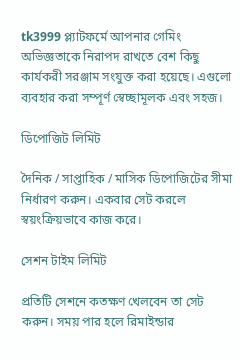tk3999 প্ল্যাটফর্মে আপনার গেমিং অভিজ্ঞতাকে নিরাপদ রাখতে বেশ কিছু কার্যকরী সরঞ্জাম সংযুক্ত করা হয়েছে। এগুলো ব্যবহার করা সম্পূর্ণ স্বেচ্ছামূলক এবং সহজ।

ডিপোজিট লিমিট

দৈনিক / সাপ্তাহিক / মাসিক ডিপোজিটের সীমা নির্ধারণ করুন। একবার সেট করলে স্বয়ংক্রিয়ভাবে কাজ করে।

সেশন টাইম লিমিট

প্রতিটি সেশনে কতক্ষণ খেলবেন তা সেট করুন। সময় পার হলে রিমাইন্ডার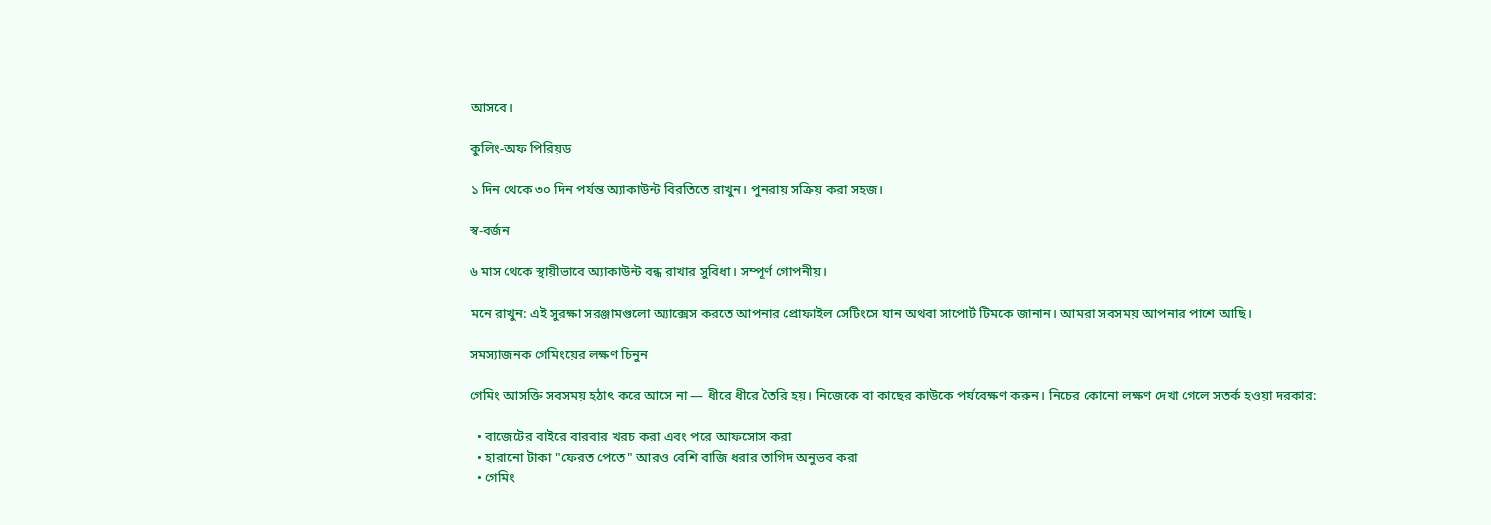আসবে।

কুলিং-অফ পিরিয়ড

১ দিন থেকে ৩০ দিন পর্যন্ত অ্যাকাউন্ট বিরতিতে রাখুন। পুনরায় সক্রিয় করা সহজ।

স্ব-বর্জন

৬ মাস থেকে স্থায়ীভাবে অ্যাকাউন্ট বন্ধ রাখার সুবিধা। সম্পূর্ণ গোপনীয়।

মনে রাখুন: এই সুরক্ষা সরঞ্জামগুলো অ্যাক্সেস করতে আপনার প্রোফাইল সেটিংসে যান অথবা সাপোর্ট টিমকে জানান। আমরা সবসময় আপনার পাশে আছি।

সমস্যাজনক গেমিংয়ের লক্ষণ চিনুন

গেমিং আসক্তি সবসময় হঠাৎ করে আসে না — ধীরে ধীরে তৈরি হয়। নিজেকে বা কাছের কাউকে পর্যবেক্ষণ করুন। নিচের কোনো লক্ষণ দেখা গেলে সতর্ক হওয়া দরকার:

  • বাজেটের বাইরে বারবার খরচ করা এবং পরে আফসোস করা
  • হারানো টাকা "ফেরত পেতে" আরও বেশি বাজি ধরার তাগিদ অনুভব করা
  • গেমিং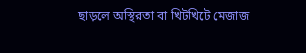ছাড়লে অস্থিরতা বা খিটখিটে মেজাজ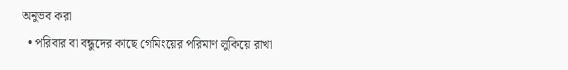অনুভব করা
  • পরিবার বা বন্ধুদের কাছে গেমিংয়ের পরিমাণ লুকিয়ে রাখা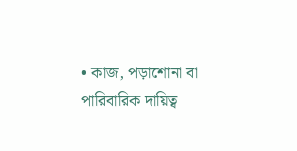• কাজ, পড়াশোনা বা পারিবারিক দায়িত্ব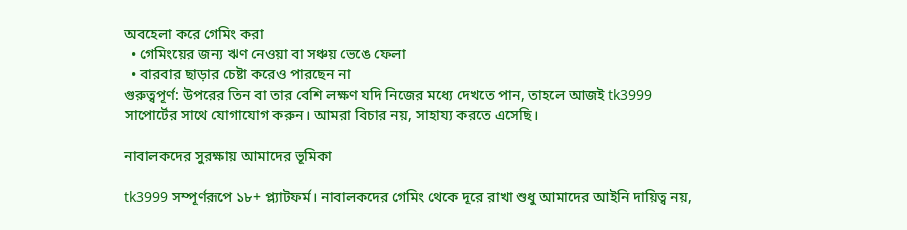অবহেলা করে গেমিং করা
  • গেমিংয়ের জন্য ঋণ নেওয়া বা সঞ্চয় ভেঙে ফেলা
  • বারবার ছাড়ার চেষ্টা করেও পারছেন না
গুরুত্বপূর্ণ: উপরের তিন বা তার বেশি লক্ষণ যদি নিজের মধ্যে দেখতে পান, তাহলে আজই tk3999 সাপোর্টের সাথে যোগাযোগ করুন। আমরা বিচার নয়, সাহায্য করতে এসেছি।

নাবালকদের সুরক্ষায় আমাদের ভূমিকা

tk3999 সম্পূর্ণরূপে ১৮+ প্ল্যাটফর্ম। নাবালকদের গেমিং থেকে দূরে রাখা শুধু আমাদের আইনি দায়িত্ব নয়,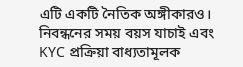এটি একটি নৈতিক অঙ্গীকারও। নিবন্ধনের সময় বয়স যাচাই এবং KYC প্রক্রিয়া বাধ্যতামূলক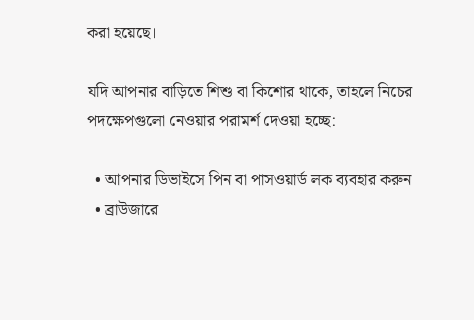করা হয়েছে।

যদি আপনার বাড়িতে শিশু বা কিশোর থাকে, তাহলে নিচের পদক্ষেপগুলো নেওয়ার পরামর্শ দেওয়া হচ্ছে:

  • আপনার ডিভাইসে পিন বা পাসওয়ার্ড লক ব্যবহার করুন
  • ব্রাউজারে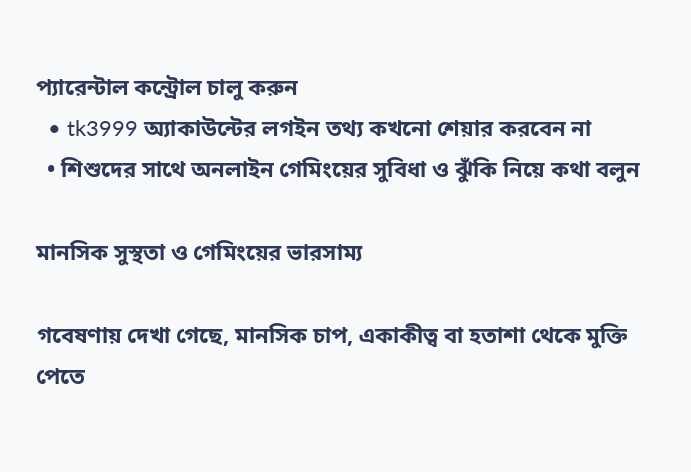প্যারেন্টাল কন্ট্রোল চালু করুন
  • tk3999 অ্যাকাউন্টের লগইন তথ্য কখনো শেয়ার করবেন না
  • শিশুদের সাথে অনলাইন গেমিংয়ের সুবিধা ও ঝুঁকি নিয়ে কথা বলুন

মানসিক সুস্থতা ও গেমিংয়ের ভারসাম্য

গবেষণায় দেখা গেছে, মানসিক চাপ, একাকীত্ব বা হতাশা থেকে মুক্তি পেতে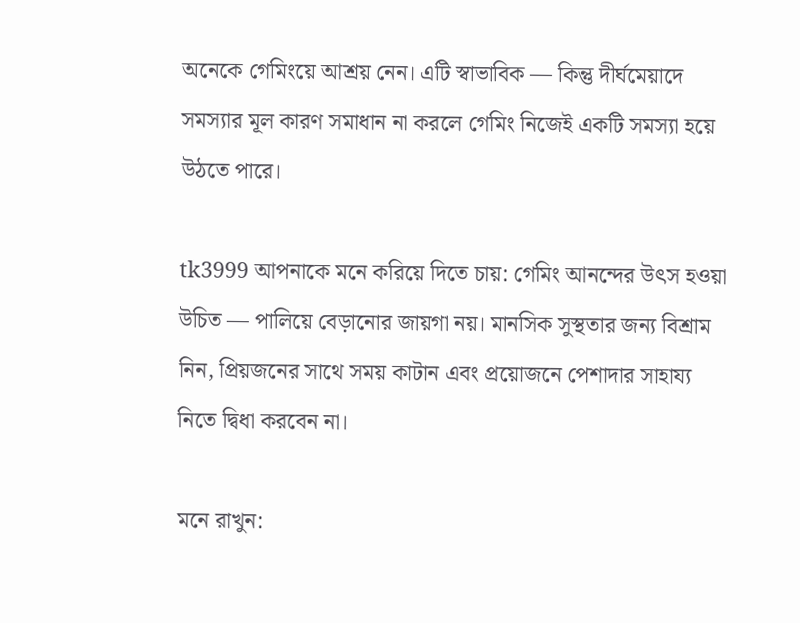অনেকে গেমিংয়ে আশ্রয় নেন। এটি স্বাভাবিক — কিন্তু দীর্ঘমেয়াদে সমস্যার মূল কারণ সমাধান না করলে গেমিং নিজেই একটি সমস্যা হয়ে উঠতে পারে।

tk3999 আপনাকে মনে করিয়ে দিতে চায়: গেমিং আনন্দের উৎস হওয়া উচিত — পালিয়ে বেড়ানোর জায়গা নয়। মানসিক সুস্থতার জন্য বিশ্রাম নিন, প্রিয়জনের সাথে সময় কাটান এবং প্রয়োজনে পেশাদার সাহায্য নিতে দ্বিধা করবেন না।

মনে রাখুন: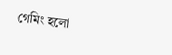গেমিং হলো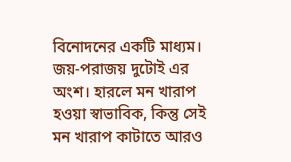বিনোদনের একটি মাধ্যম। জয়-পরাজয় দুটোই এর অংশ। হারলে মন খারাপ হওয়া স্বাভাবিক, কিন্তু সেই মন খারাপ কাটাতে আরও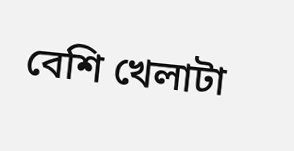বেশি খেলাটা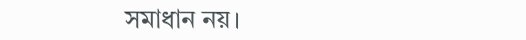সমাধান নয়।